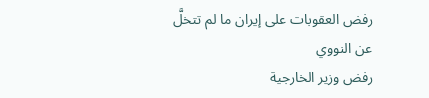رفض العقوبات على إيران ما لم تتخلَّ عن النووي
رفض وزير الخارجية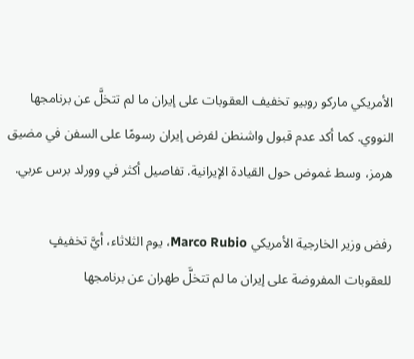الأمريكي ماركو روبيو تخفيف العقوبات على إيران ما لم تتخلَّ عن برنامجها النووي. كما أكد عدم قبول واشنطن لفرض إيران رسومًا على السفن في مضيق هرمز، وسط غموض حول القيادة الإيرانية. تفاصيل أكثر في وورلد برس عربي.

رفض وزير الخارجية الأمريكي Marco Rubio، يوم الثلاثاء، أيَّ تخفيفٍ للعقوبات المفروضة على إيران ما لم تتخلَّ طهران عن برنامجها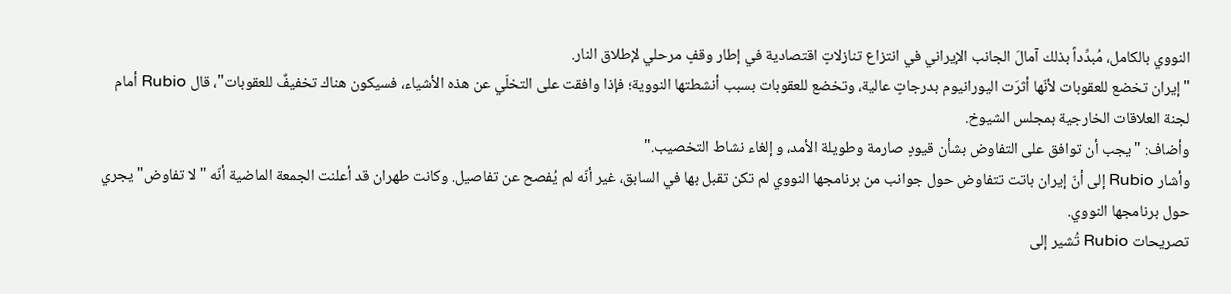النووي بالكامل، مُبدِّداً بذلك آمالَ الجانب الإيراني في انتزاع تنازلاتٍ اقتصادية في إطار وقفٍ مرحلي لإطلاق النار.
"إيران تخضع للعقوبات لأنّها أثرَت اليورانيوم بدرجاتٍ عالية، وتخضع للعقوبات بسبب أنشطتها النووية؛ فإذا وافقت على التخلّي عن هذه الأشياء، فسيكون هناك تخفيفٌ للعقوبات"، قال Rubio أمام لجنة العلاقات الخارجية بمجلس الشيوخ.
وأضاف: "يجب أن توافق على التفاوض بشأن قيودٍ صارمة وطويلة الأمد، و إلغاء نشاط التخصيب."
وأشار Rubio إلى أنّ إيران باتت تتفاوض حول جوانب من برنامجها النووي لم تكن تقبل بها في السابق، غير أنّه لم يُفصح عن تفاصيل. وكانت طهران قد أعلنت الجمعة الماضية أنّه "لا تفاوض" يجري حول برنامجها النووي.
تصريحات Rubio تُشير إلى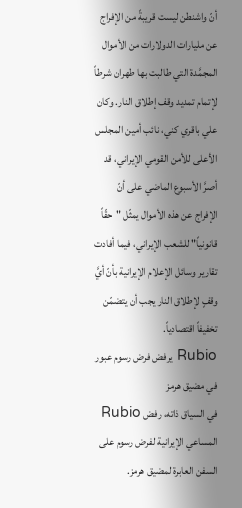أنّ واشنطن ليست قريبةً من الإفراج عن مليارات الدولارات من الأموال المجمَّدة التي طالبت بها طهران شرطاً لإتمام تمديد وقف إطلاق النار. وكان علي باقري كني، نائب أمين المجلس الأعلى للأمن القومي الإيراني، قد أصرَّ الأسبوع الماضي على أنّ الإفراج عن هذه الأموال يمثّل "حقّاً قانونياً" للشعب الإيراني، فيما أفادت تقارير وسائل الإعلام الإيرانية بأنّ أيَّ وقفٍ لإطلاق النار يجب أن يتضمّن تخفيفاً اقتصادياً.
Rubio يرفض فرض رسوم عبور في مضيق هرمز
في السياق ذاته، رفض Rubio المساعي الإيرانية لفرض رسوم على السفن العابرة لمضيق هرمز.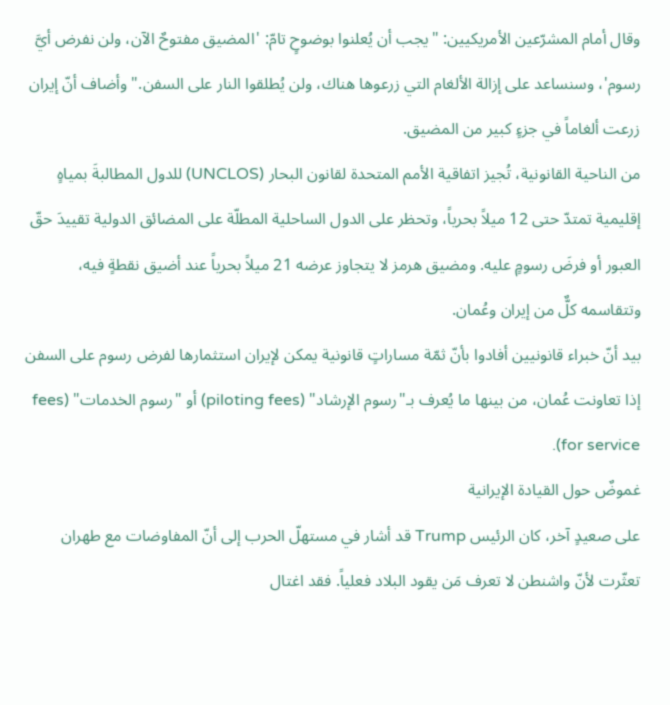وقال أمام المشرّعين الأمريكيين: "يجب أن يُعلنوا بوضوحٍ تامّ: 'المضيق مفتوحٌ الآن، ولن نفرض أيَّ رسوم'، وسنساعد على إزالة الألغام التي زرعوها هناك، ولن يُطلقوا النار على السفن." وأضاف أنّ إيران زرعت ألغاماً في جزءٍ كبير من المضيق.
من الناحية القانونية، تُجيز اتفاقية الأمم المتحدة لقانون البحار (UNCLOS) للدول المطالبةَ بمياهٍ إقليمية تمتدّ حتى 12 ميلاً بحرياً، وتحظر على الدول الساحلية المطلّة على المضائق الدولية تقييدَ حقّ العبور أو فرضَ رسومٍ عليه. ومضيق هرمز لا يتجاوز عرضه 21 ميلاً بحرياً عند أضيق نقطةٍ فيه، وتتقاسمه كلٌّ من إيران وعُمان.
بيد أنّ خبراء قانونيين أفادوا بأنّ ثمّة مساراتٍ قانونية يمكن لإيران استثمارها لفرض رسوم على السفن إذا تعاونت عُمان، من بينها ما يُعرف بـ"رسوم الإرشاد" (piloting fees) أو "رسوم الخدمات" (fees for service).
غموضٌ حول القيادة الإيرانية
على صعيدٍ آخر، كان الرئيس Trump قد أشار في مستهلّ الحرب إلى أنّ المفاوضات مع طهران تعثّرت لأنّ واشنطن لا تعرف مَن يقود البلاد فعلياً. فقد اغتال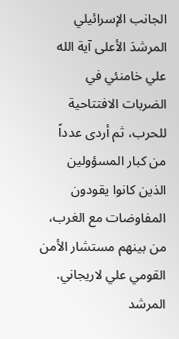الجانب الإسرائيلي المرشدَ الأعلى آية الله علي خامنئي في الضربات الافتتاحية للحرب، ثم أردى عدداً من كبار المسؤولين الذين كانوا يقودون المفاوضات مع الغرب، من بينهم مستشار الأمن القومي علي لاريجاني.
المرشد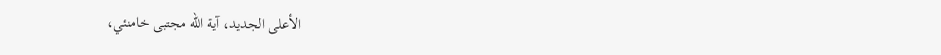الأعلى الجديد، آية الله مجتبى خامنئي،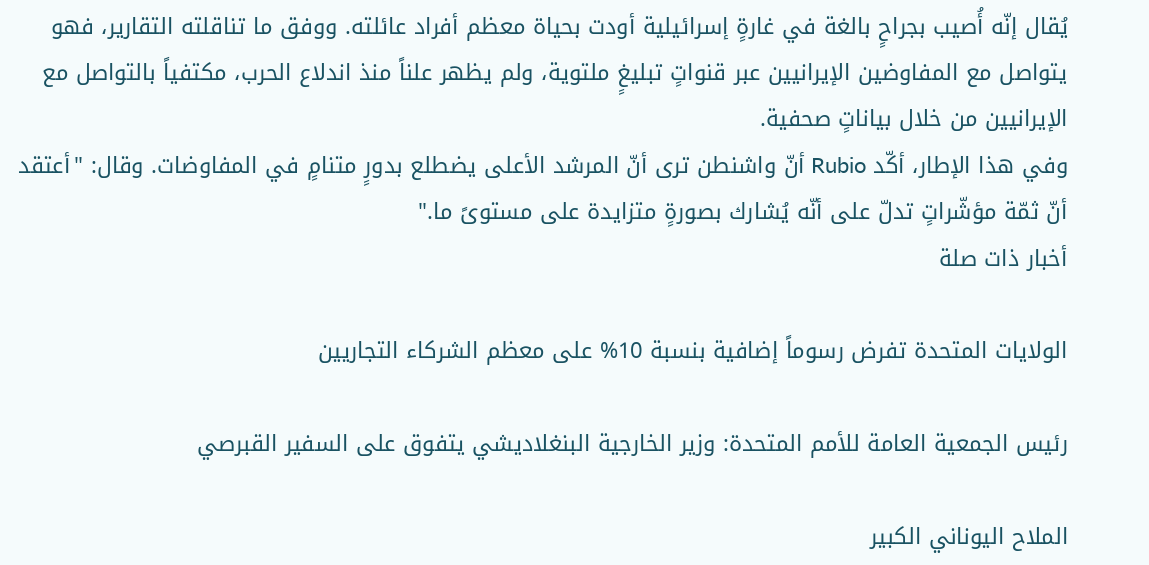يُقال إنّه أُصيب بجراحٍ بالغة في غارةٍ إسرائيلية أودت بحياة معظم أفراد عائلته. ووفق ما تناقلته التقارير، فهو يتواصل مع المفاوضين الإيرانيين عبر قنواتٍ تبليغٍ ملتوية، ولم يظهر علناً منذ اندلاع الحرب، مكتفياً بالتواصل مع الإيرانيين من خلال بياناتٍ صحفية.
وفي هذا الإطار، أكّد Rubio أنّ واشنطن ترى أنّ المرشد الأعلى يضطلع بدورٍ متنامٍ في المفاوضات. وقال: "أعتقد أنّ ثمّة مؤشّراتٍ تدلّ على أنّه يُشارك بصورةٍ متزايدة على مستوىً ما."
أخبار ذات صلة

الولايات المتحدة تفرض رسوماً إضافية بنسبة 10% على معظم الشركاء التجاريين

رئيس الجمعية العامة للأمم المتحدة: وزير الخارجية البنغلاديشي يتفوق على السفير القبرصي

الملاح اليوناني الكبير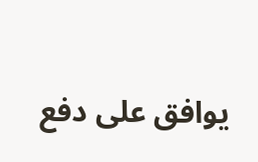يوافق على دفع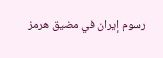رسوم إيران في مضيق هرمز